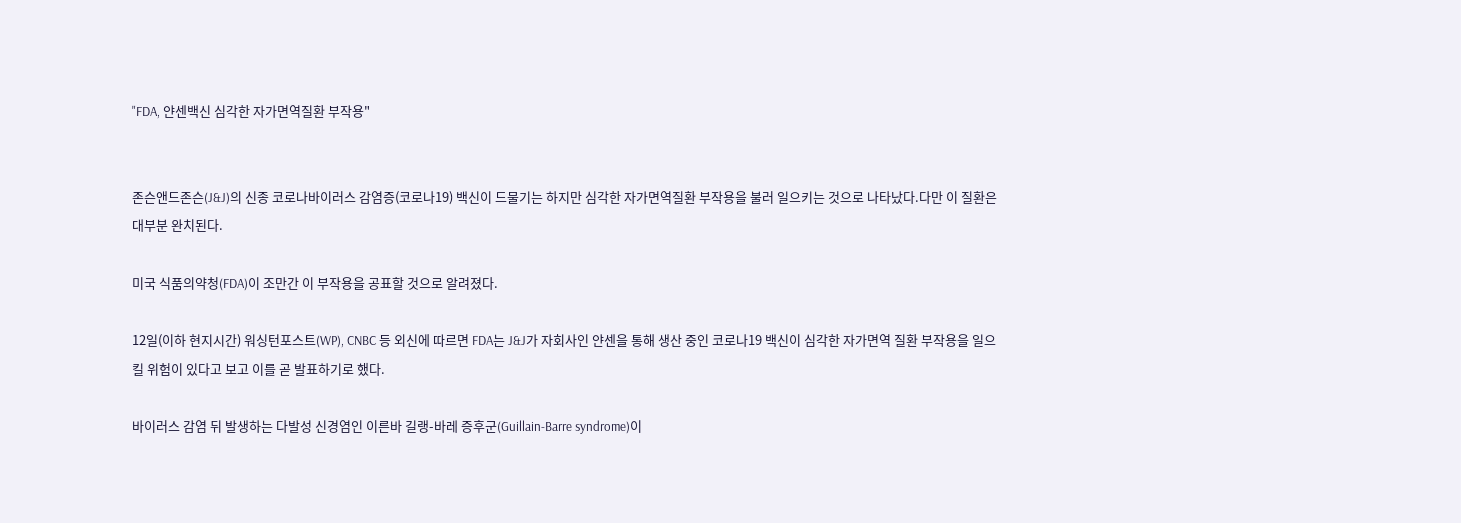"FDA, 얀센백신 심각한 자가면역질환 부작용"


존슨앤드존슨(J&J)의 신종 코로나바이러스 감염증(코로나19) 백신이 드물기는 하지만 심각한 자가면역질환 부작용을 불러 일으키는 것으로 나타났다.다만 이 질환은 대부분 완치된다.

미국 식품의약청(FDA)이 조만간 이 부작용을 공표할 것으로 알려졌다.

12일(이하 현지시간) 워싱턴포스트(WP), CNBC 등 외신에 따르면 FDA는 J&J가 자회사인 얀센을 통해 생산 중인 코로나19 백신이 심각한 자가면역 질환 부작용을 일으킬 위험이 있다고 보고 이를 곧 발표하기로 했다.

바이러스 감염 뒤 발생하는 다발성 신경염인 이른바 길랭-바레 증후군(Guillain-Barre syndrome)이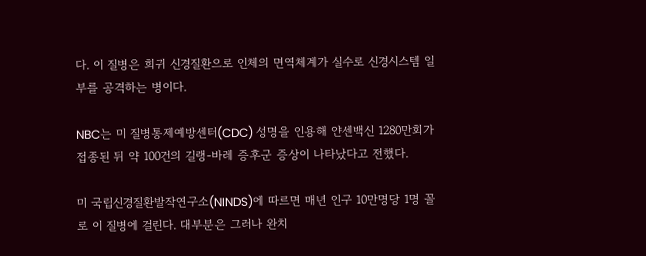다. 이 질병은 희귀 신경질환으로 인체의 면역체계가 실수로 신경시스템 일부를 공격하는 병이다.

NBC는 미 질병통제예방센터(CDC) 성명을 인용해 얀센백신 1280만회가 접종된 뒤 약 100건의 길랭-바레 증후군 증상이 나타났다고 전했다.

미 국립신경질환발작연구소(NINDS)에 따르면 매년 인구 10만명당 1명 꼴로 이 질병에 걸린다. 대부분은 그러나 완치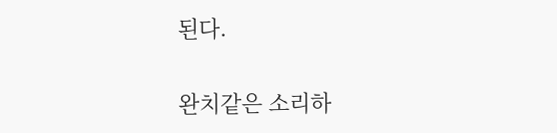된다.


완치같은 소리하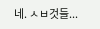네. ㅅㅂ것들...